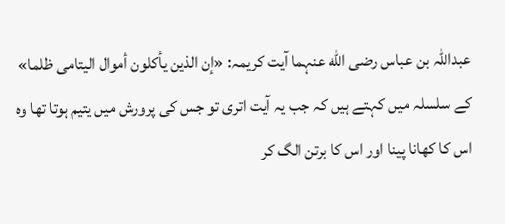عبداللہ بن عباس رضی الله عنہما آیت کریمہ: «إن الذين يأكلون أموال اليتامى ظلما» کے سلسلہ میں کہتے ہیں کہ جب یہ آیت اتری تو جس کی پرورش میں یتیم ہوتا تھا وہ اس کا کھانا پینا اور اس کا برتن الگ کر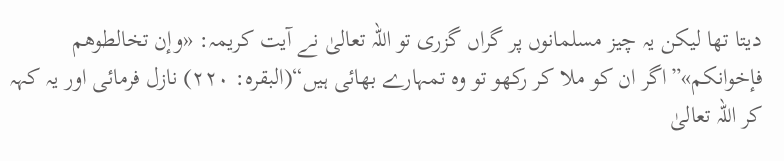دیتا تھا لیکن یہ چیز مسلمانوں پر گراں گزری تو اللہ تعالیٰ نے آیت کریمہ: «وإن تخالطوهم فإخوانكم»”اگر ان کو ملا کر رکھو تو وہ تمہارے بھائی ہیں“(البقرہ: ۲۲۰) نازل فرمائی اور یہ کہہ کر اللہ تعالیٰ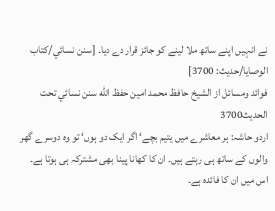نے انہیں اپنے ساتھ ملا لینے کو جائز قرار دے دیا۔ [سنن نسائي/كتاب الوصايا/حدیث: 3700]
فوائد ومسائل از الشيخ حافظ محمد امين حفظ الله سنن نسائي تحت الحديث3700
اردو حاشہ: ہر معاشرے میں یتیم بچے‘ اگر ایک دو ہوں‘ تو وہ دوسرے گھر والوں کے ساتھ ہی رہتے ہیں۔ ان کا کھانا پینا بھی مشترکہ ہی ہوتا ہے۔ اس میں ان کا فائدہ ہے۔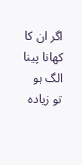اگر ان کا کھانا پینا الگ ہو تو زیادہ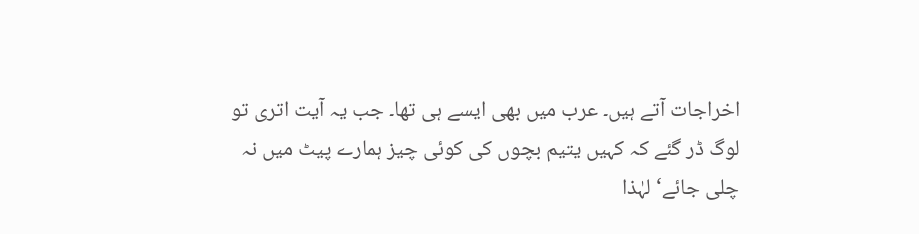اخراجات آتے ہیں۔ عرب میں بھی ایسے ہی تھا۔ جب یہ آیت اتری تو لوگ ڈر گئے کہ کہیں یتیم بچوں کی کوئی چیز ہمارے پیٹ میں نہ چلی جائے‘ لہٰذا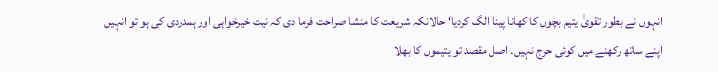انہوں نے بطور تقویٰ یتیم بچوں کا کھانا پینا الگ کردیا‘ حالانکہ شریعت کا منشا صراحت فرما دی کہ نیت خیرخواہی اور ہمدردی کی ہو تو انہیں اپنے ساتھ رکھنے میں کوئی حرج نہیں۔ اصل مقصد تو یتیموں کا بھلا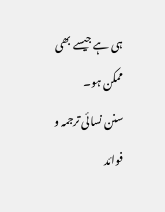ہی ہے جیسے بھی ممکن ہو۔
سنن نسائی ترجمہ و فوائد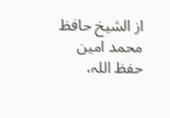از الشیخ حافظ محمد امین حفظ اللہ،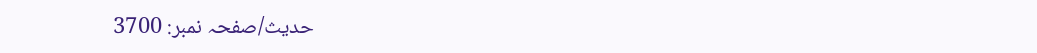حدیث/صفحہ نمبر: 3700